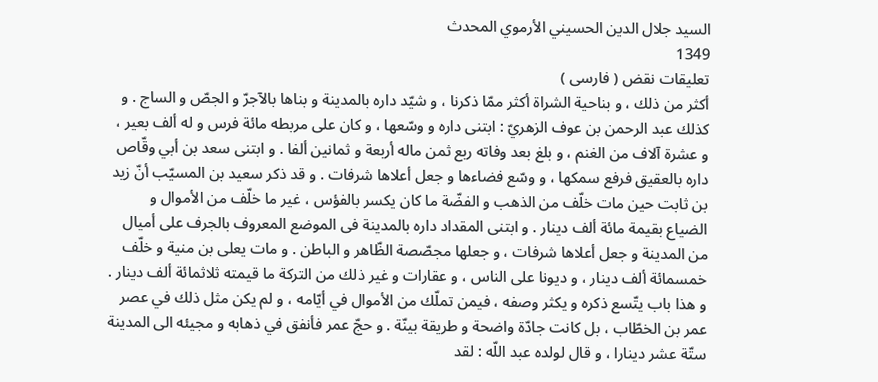السيد جلال الدين الحسيني الأرموي المحدث
1349
تعليقات نقض ( فارسى )
أكثر من ذلك ، و بناحية الشراة أكثر ممّا ذكرنا ، و شيّد داره بالمدينة و بناها بالآجرّ و الجصّ و الساج . و كذلك عبد الرحمن بن عوف الزهريّ : ابتنى داره و وسّعها ، و كان على مربطه مائة فرس و له ألف بعير ، و عشرة آلاف من الغنم ، و بلغ بعد وفاته ربع ثمن ماله أربعة و ثمانين ألفا . و ابتنى سعد بن أبي وقّاص داره بالعقيق فرفع سمكها ، و وسّع فضاءها و جعل أعلاها شرفات . و قد ذكر سعيد بن المسيّب أنّ زيد بن ثابت حين مات خلّف من الذهب و الفضّة ما كان يكسر بالفؤس ، غير ما خلّف من الأموال و الضياع بقيمة مائة ألف دينار . و ابتنى المقداد داره بالمدينة فى الموضع المعروف بالجرف على أميال من المدينة و جعل أعلاها شرفات ، و جعلها مجصّصة الظّاهر و الباطن . و مات يعلى بن منية و خلّف خمسمائة ألف دينار ، و ديونا على الناس ، و عقارات و غير ذلك من التركة ما قيمته ثلاثمائة ألف دينار . و هذا باب يتّسع ذكره و يكثر وصفه ، فيمن تملّك من الأموال في أيّامه ، و لم يكن مثل ذلك في عصر عمر بن الخطّاب ، بل كانت جادّة واضحة و طريقة بينّة . و حجّ عمر فأنفق في ذهابه و مجيئه الى المدينة ستّة عشر دينارا ، و قال لولده عبد اللّه : لقد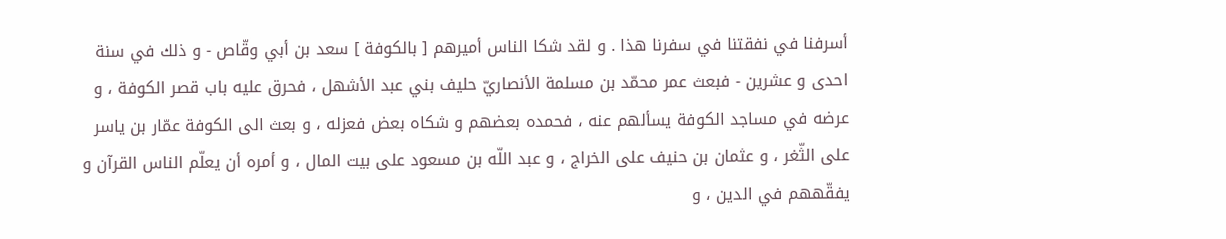أسرفنا في نفقتنا في سفرنا هذا . و لقد شكا الناس أميرهم [ بالكوفة ] سعد بن أبي وقّاص - و ذلك في سنة احدى و عشرين - فبعث عمر محمّد بن مسلمة الأنصاريّ حليف بني عبد الأشهل ، فحرق عليه باب قصر الكوفة ، و عرضه في مساجد الكوفة يسألهم عنه ، فحمده بعضهم و شكاه بعض فعزله ، و بعث الى الكوفة عمّار بن ياسر على الثّغر ، و عثمان بن حنيف على الخراج ، و عبد اللّه بن مسعود على بيت المال ، و أمره أن يعلّم الناس القرآن و يفقّههم في الدين ، و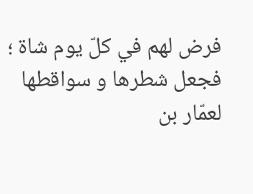فرض لهم في كلّ يوم شاة ؛ فجعل شطرها و سواقطها لعمّار بن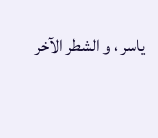ياسر ، و الشطر الآخر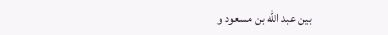بين عبد اللّه بن مسعود و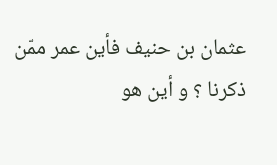عثمان بن حنيف فأين عمر ممّن ذكرنا ؟ و أين هو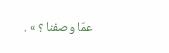عمّا وصفنا ؟ » .